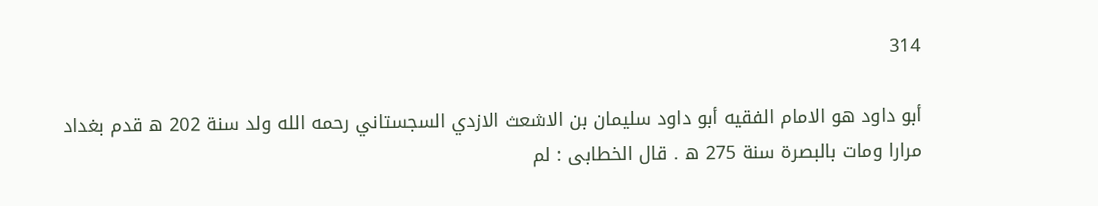314

أبو داود هو الامام الفقيه أبو داود سليمان بن الاشعث الازدي السجستاني رحمه الله ولد سنة 202 ه قدم بغداد مرارا ومات بالبصرة سنة 275 ه . قال الخطابى : لم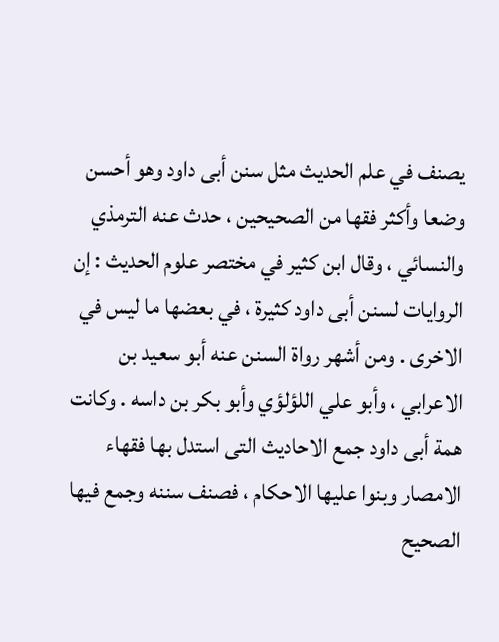يصنف في علم الحديث مثل سنن أبى داود وهو أحسن وضعا وأكثر فقها من الصحيحين ، حدث عنه الترمذي والنسائي ، وقال ابن كثير في مختصر علوم الحديث : إن الروايات لسنن أبى داود كثيرة ، في بعضها ما ليس في الاخرى . ومن أشهر رواة السنن عنه أبو سعيد بن الاعرابي ، وأبو علي اللؤلؤي وأبو بكر بن داسه . وكانت همة أبى داود جمع الاحاديث التى استدل بها فقهاء الامصار وبنوا عليها الاحكام ، فصنف سننه وجمع فيها الصحيح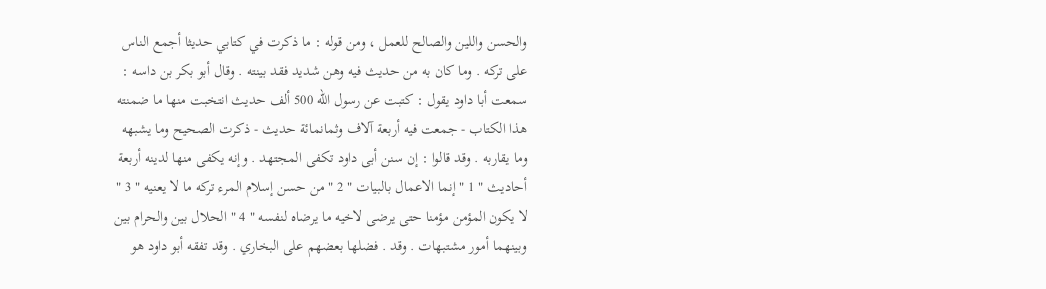والحسن واللين والصالح للعمل ، ومن قوله : ما ذكرت في كتابي حديثا أجمع الناس على تركه . وما كان به من حديث فيه وهن شديد فقد بينته . وقال أبو بكر بن داسه : سمعت أبا داود يقول : كتبت عن رسول الله 500 ألف حديث انتخبت منها ما ضمنته هذا الكتاب - جمعت فيه أربعة آلاف وثمانمائة حديث - ذكرت الصحيح وما يشبهه وما يقاربه . وقد قالوا : إن سنن أبى داود تكفى المجتهد . وإنه يكفى منها لدينه أربعة أحاديث " 1 " إنما الاعمال بالبيات " 2 " من حسن إسلام المرء تركه ما لا يعنيه " 3 " لا يكون المؤمن مؤمنا حتى يرضى لاخيه ما يرضاه لنفسه " 4 " الحلال بين والحرام بين وبينهما أمور مشتبهات . وقد . فضلها بعضهم على البخاري . وقد تفقه أبو داود هو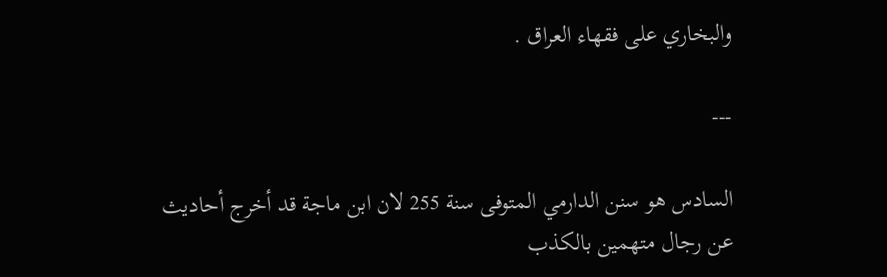والبخاري على فقهاء العراق .

---

السادس هو سنن الدارمي المتوفى سنة 255 لان ابن ماجة قد أخرج أحاديث عن رجال متهمين بالكذب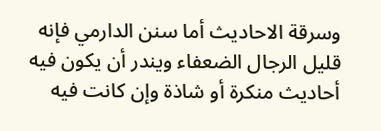وسرقة الاحاديث أما سنن الدارمي فإنه قليل الرجال الضعفاء ويندر أن يكون فيه أحاديث منكرة أو شاذة وإن كانت فيه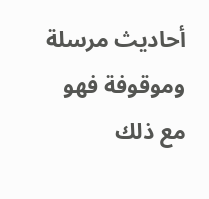أحاديث مرسلة وموقوفة فهو مع ذلك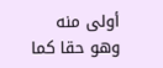أولى منه وهو حقا كما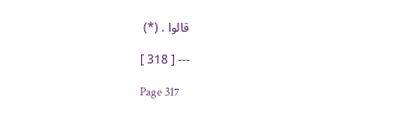قالوا . (*)

--- [ 318 ]

Page 317